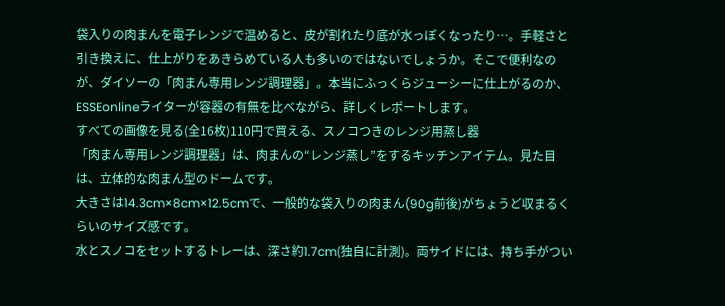袋入りの肉まんを電子レンジで温めると、皮が割れたり底が水っぽくなったり…。手軽さと引き換えに、仕上がりをあきらめている人も多いのではないでしょうか。そこで便利なのが、ダイソーの「肉まん専用レンジ調理器」。本当にふっくらジューシーに仕上がるのか、ESSEonlineライターが容器の有無を比べながら、詳しくレポートします。
すべての画像を見る(全16枚)110円で買える、スノコつきのレンジ用蒸し器
「肉まん専用レンジ調理器」は、肉まんの“レンジ蒸し”をするキッチンアイテム。見た目は、立体的な肉まん型のドームです。
大きさは14.3cm×8cm×12.5cmで、一般的な袋入りの肉まん(90g前後)がちょうど収まるくらいのサイズ感です。
水とスノコをセットするトレーは、深さ約1.7cm(独自に計測)。両サイドには、持ち手がつい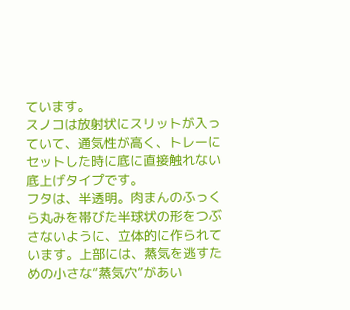ています。
スノコは放射状にスリットが入っていて、通気性が高く、トレーにセットした時に底に直接触れない底上げタイプです。
フタは、半透明。肉まんのふっくら丸みを帯びた半球状の形をつぶさないように、立体的に作られています。上部には、蒸気を逃すための小さな“蒸気穴”があい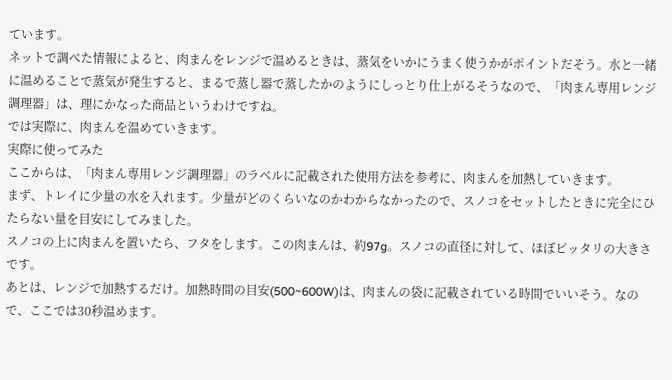ています。
ネットで調べた情報によると、肉まんをレンジで温めるときは、蒸気をいかにうまく使うかがポイントだそう。水と一緒に温めることで蒸気が発生すると、まるで蒸し器で蒸したかのようにしっとり仕上がるそうなので、「肉まん専用レンジ調理器」は、理にかなった商品というわけですね。
では実際に、肉まんを温めていきます。
実際に使ってみた
ここからは、「肉まん専用レンジ調理器」のラベルに記載された使用方法を参考に、肉まんを加熱していきます。
まず、トレイに少量の水を入れます。少量がどのくらいなのかわからなかったので、スノコをセットしたときに完全にひたらない量を目安にしてみました。
スノコの上に肉まんを置いたら、フタをします。この肉まんは、約97g。スノコの直径に対して、ほぼピッタリの大きさです。
あとは、レンジで加熱するだけ。加熱時間の目安(500~600W)は、肉まんの袋に記載されている時間でいいそう。なので、ここでは30秒温めます。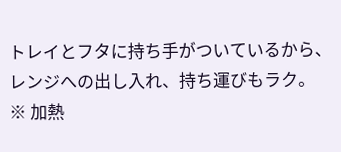トレイとフタに持ち手がついているから、レンジへの出し入れ、持ち運びもラク。
※ 加熱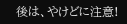後は、やけどに注意!